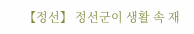【정선】 정선군이 생활 속 재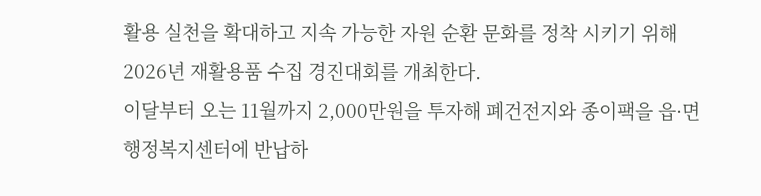활용 실천을 확대하고 지속 가능한 자원 순환 문화를 정착 시키기 위해 2026년 재활용품 수집 경진대회를 개최한다.
이달부터 오는 11월까지 2,000만원을 투자해 폐건전지와 종이팩을 읍·면 행정복지센터에 반납하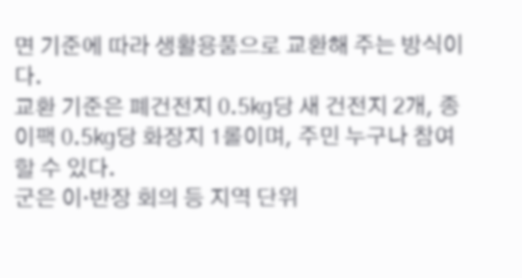면 기준에 따라 생활용품으로 교환해 주는 방식이다.
교환 기준은 폐건전지 0.5㎏당 새 건전지 2개, 종이팩 0.5㎏당 화장지 1롤이며, 주민 누구나 참여할 수 있다.
군은 이·반장 회의 등 지역 단위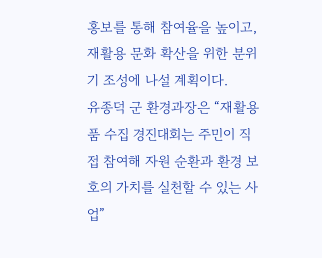홍보를 통해 참여율을 높이고, 재활용 문화 확산을 위한 분위기 조성에 나설 계획이다.
유종덕 군 환경과장은 “재활용품 수집 경진대회는 주민이 직접 참여해 자원 순환과 환경 보호의 가치를 실천할 수 있는 사업”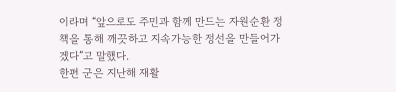이라며 “앞으로도 주민과 함께 만드는 자원순환 정책을 통해 깨끗하고 지속가능한 정선을 만들어가겠다”고 말했다.
한편 군은 지난해 재활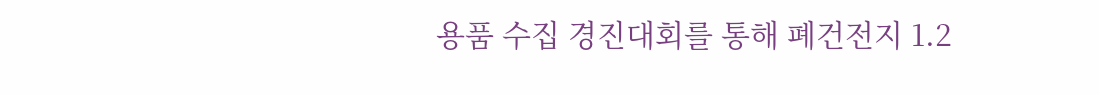용품 수집 경진대회를 통해 폐건전지 1.2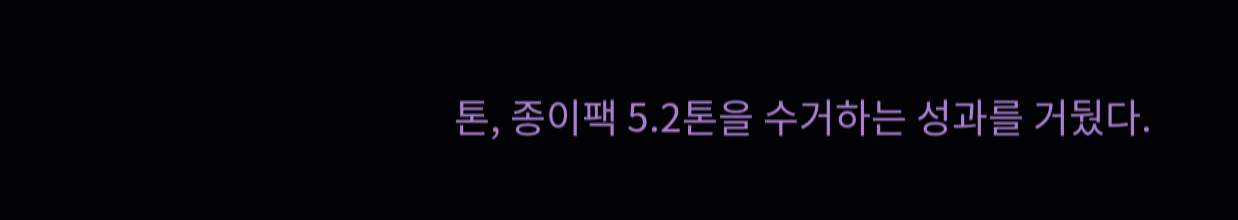톤, 종이팩 5.2톤을 수거하는 성과를 거뒀다.